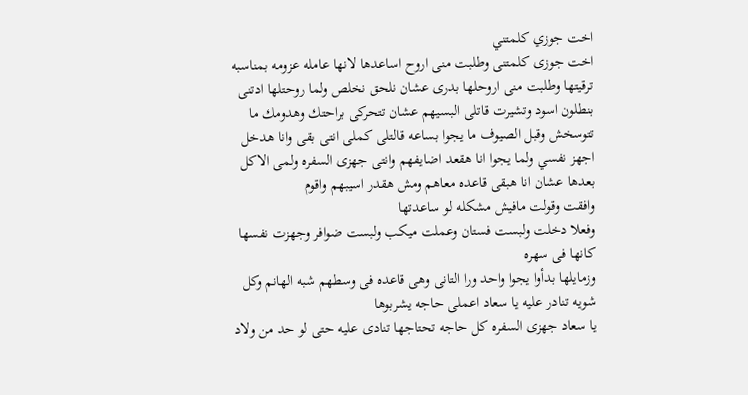اخت جوزي كلمتني
اخت جوزى كلمتنى وطلبت منى اروح اساعدها لانها عامله عزومه بمناسبه ترقيتها وطلبت منى اروحلها بدرى عشان نلحق نخلص ولما روحتلها ادتنى بنطلون اسود وتشيرت قاتلى البسيهم عشان تتحركى براحتك وهدومك ما تتوسخش وقبل الصيوف ما يجوا بساعه قالتلى كملى انتى بقى وانا هدخل اجهز نفسي ولما يجوا انا هقعد اضايفهم وانتى جهزى السفره ولمى الاكل بعدها عشان انا هبقى قاعده معاهم ومش هقدر اسيبهم واقوم
وافقت وقولت مافيش مشكله لو ساعدتها
وفعلا دخلت ولبست فستان وعملت ميكب ولبست ضوافر وجهزت نفسها كانها فى سهره
وزمايلها بدأوا يجوا واحد ورا التانى وهى قاعده فى وسطهم شبه الهانم وكل شويه تنادر عليه يا سعاد اعملى حاجه يشربوها
يا سعاد جهزى السفره كل حاجه تحتاجها تنادى عليه حتى لو حد من ولاد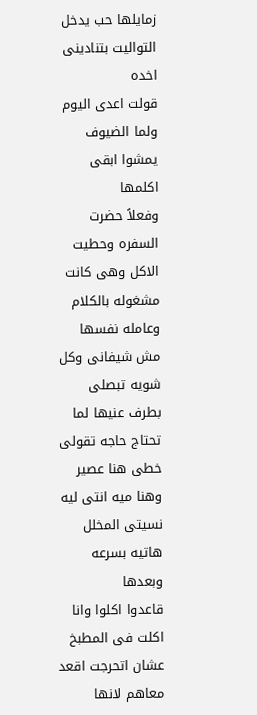زمايلها حب يدخل التواليت بتنادينى اخده
قولت اعدى اليوم ولما الضيوف يمشوا ابقى اكلمها
وفعلاً حضرت السفره وحطيت الاكل وهى كانت مشغوله بالكلام وعامله نفسها مش شيفانى وكل شويه تبصلى بطرف عنيها لما تحتاج حاجه تقولى خطى هنا عصير وهنا ميه انتى ليه نسيتى المخلل هاتيه بسرعه وبعدها
قاعدوا اكلوا وانا اكلت فى المطبخ عشان اتحرجت اقعد معاهم لانها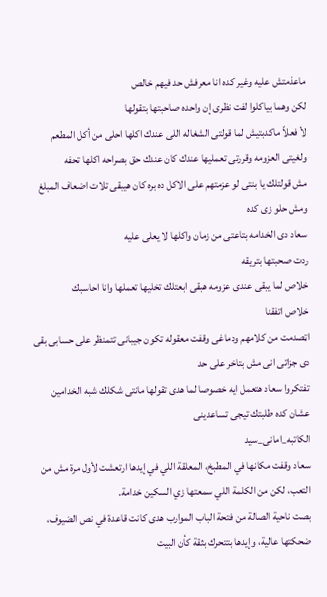ماعذمتش عليه وغير كده انا معرفش حد فيهم خالص
لكن وهما بياكلوا لفت نظرى إن واحده صاحبتها بتقولها
لأ فعلاً ماكدبتيش لما قولتى الشغاله اللى عندك اكلها احلى من أكل المطعم ولغيتى العزومه وقررتى تعمليها عندك كان عندك حق بصراحه اكلها تحفه
مش قولتلك يا بنتى لو عزمتهم على الاكل ده بره كان هيبقى تلات اضعاف المبلغ ومش حلو زى كده
سعاد دى الخدامه بتاعتى من زمان واكلها لا يعلى عليه
ردت صحبتها بتريقه
خلاص لما يبقى عندى عزومه هبقى ابعتلك تخليها تعملها وانا احاسبك
خلاص اتفقنا
اټصدمت من كلامهم ودماغى وقفت معقوله تكون جيبانى تتمنظر على حسابى بقى دى جزاتى انى مش بتاخر على حد
تفتكروا سعاد هتعمل ايه خصوصا لما هدى تقولها مانتى شكلك شبه الخدامين عشان كده طلبتك تيجى تساعدينى
الكاتبه_امانى_سيد
سعاد وقفت مكانها في المطبخ، المعلقة اللي في إيدها ارتعشت لأول مرة مش من التعب، لكن من الكلمة اللي سمعتها زي السکين خدامة.
بصت ناحية الصالة من فتحة الباب الموارب هدى كانت قاعدة في نص الضيوف، ضحكتها عالية، وإيدها بتتحرك بثقة كأن البيت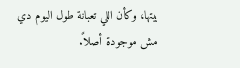بيتها، وكأن اللي تعبانة طول اليوم دي مش موجودة أصلاً.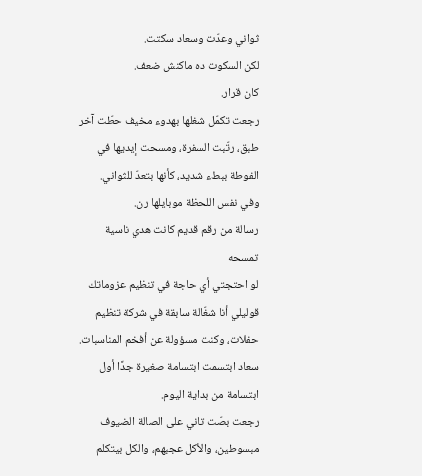ثواني وعدّت وسعاد سكتت.
لكن السكوت ده ماكنش ضعف.
كان قرار.
رجعت تكمّل شغلها بهدوء مخيف حطّت آخر طبق، رتّبت السفرة، ومسحت إيديها في الفوطة ببطء شديد، كأنها بتعدّ للثواني.
وفي نفس اللحظة موبايلها رن.
رسالة من رقم قديم كانت هدي ناسية تمسحه
لو احتجتي أي حاجة في تنظيم عزوماتك قوليلي أنا شغّالة سابقة في شركة تنظيم حفلات، وكنت مسؤولة عن أفخم المناسبات.
سعاد ابتسمت ابتسامة صغيرة جدًا أول ابتسامة من بداية اليوم.
رجعت بصّت تاني على الصالة الضيوف مبسوطين، والأكل عجبهم، والكل بيتكلم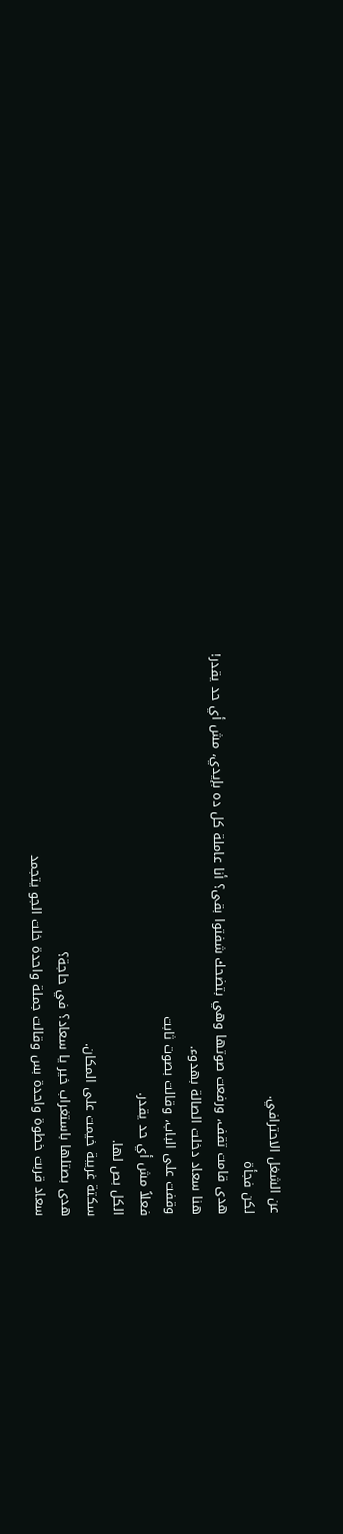عن الشغل الاحترافي.
لكن فجأة
هدى قامت تقف، ورفعت صوتها وهي بتضحك شفتوا بقى؟ أنا عاملة كل ده بإيدي، مش أي حد يقدر!
هنا سعاد دخلت الصالة بهدوء.
وقفت على الباب، وقالت بصوت ثابت
فعلاً مش أي حد يقدر.
الكل بص لها.
سكتة غريبة خيمت على المكان.
هدى بصتلها باستغراب خير يا سعاد؟ في حاجة؟
سعاد قربت خطوة واحدة بس وقالت جملة واحدة خلت الجو يتجمد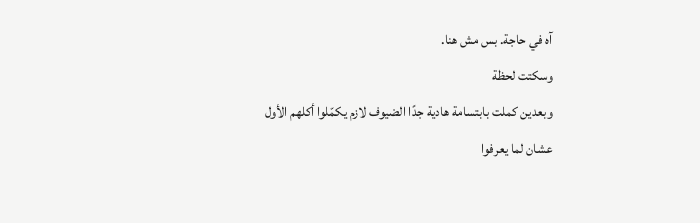آه في حاجة. بس مش هنا.
وسكتت لحظة
وبعدين كملت بابتسامة هادية جدًا الضيوف لازم يكمّلوا أكلهم الأول عشان لما يعرفوا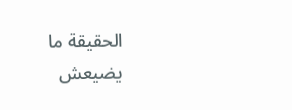الحقيقة ما يضيعش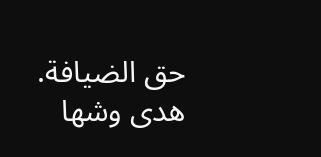حق الضيافة.
هدى وشها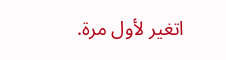اتغير لأول مرة.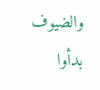والضيوف بدأوا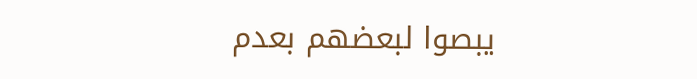يبصوا لبعضهم بعدم